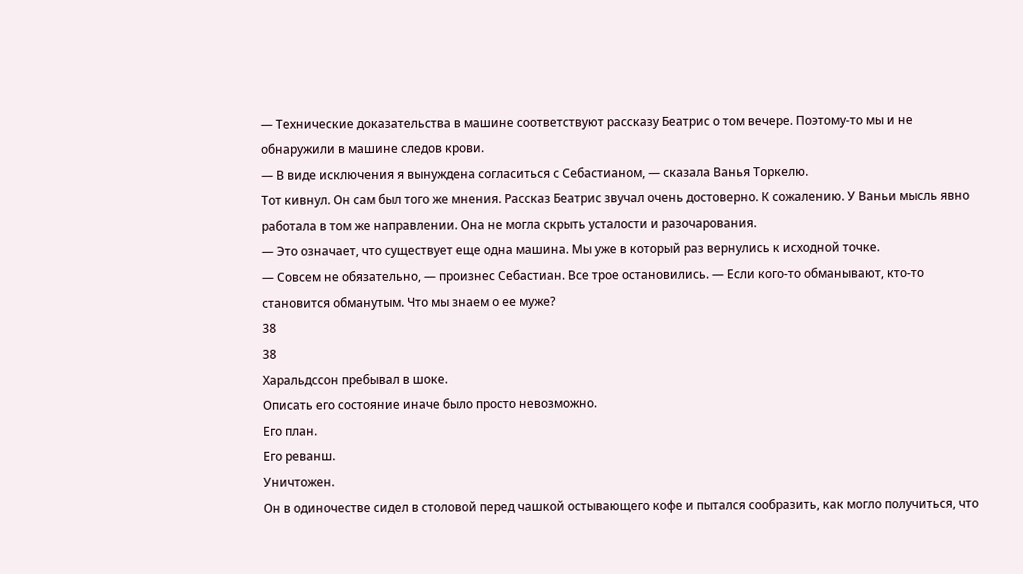— Технические доказательства в машине соответствуют рассказу Беатрис о том вечере. Поэтому-то мы и не обнаружили в машине следов крови.
— В виде исключения я вынуждена согласиться с Себастианом, — сказала Ванья Торкелю.
Тот кивнул. Он сам был того же мнения. Рассказ Беатрис звучал очень достоверно. К сожалению. У Ваньи мысль явно работала в том же направлении. Она не могла скрыть усталости и разочарования.
— Это означает, что существует еще одна машина. Мы уже в который раз вернулись к исходной точке.
— Совсем не обязательно, — произнес Себастиан. Все трое остановились. — Если кого-то обманывают, кто-то становится обманутым. Что мы знаем о ее муже?
38
38
Харальдссон пребывал в шоке.
Описать его состояние иначе было просто невозможно.
Его план.
Его реванш.
Уничтожен.
Он в одиночестве сидел в столовой перед чашкой остывающего кофе и пытался сообразить, как могло получиться, что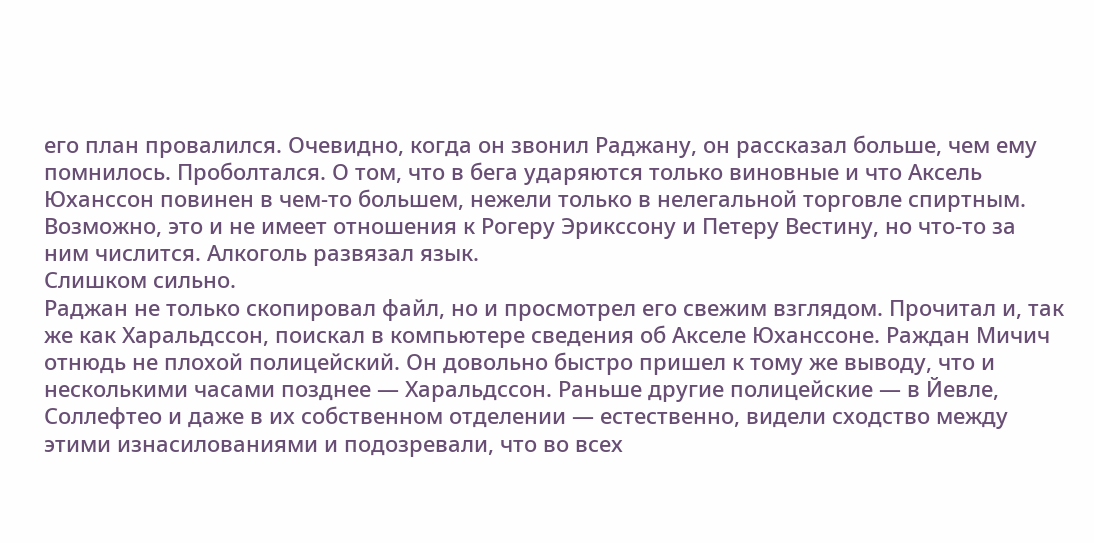его план провалился. Очевидно, когда он звонил Раджану, он рассказал больше, чем ему помнилось. Проболтался. О том, что в бега ударяются только виновные и что Аксель Юханссон повинен в чем-то большем, нежели только в нелегальной торговле спиртным. Возможно, это и не имеет отношения к Рогеру Эрикссону и Петеру Вестину, но что-то за ним числится. Алкоголь развязал язык.
Слишком сильно.
Раджан не только скопировал файл, но и просмотрел его свежим взглядом. Прочитал и, так же как Харальдссон, поискал в компьютере сведения об Акселе Юханссоне. Раждан Мичич отнюдь не плохой полицейский. Он довольно быстро пришел к тому же выводу, что и несколькими часами позднее — Харальдссон. Раньше другие полицейские — в Йевле, Соллефтео и даже в их собственном отделении — естественно, видели сходство между этими изнасилованиями и подозревали, что во всех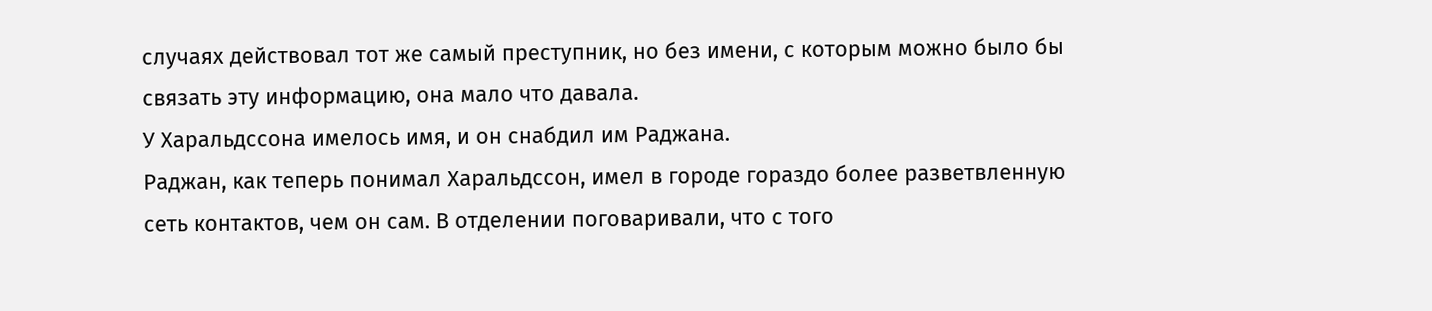случаях действовал тот же самый преступник, но без имени, с которым можно было бы связать эту информацию, она мало что давала.
У Харальдссона имелось имя, и он снабдил им Раджана.
Раджан, как теперь понимал Харальдссон, имел в городе гораздо более разветвленную сеть контактов, чем он сам. В отделении поговаривали, что с того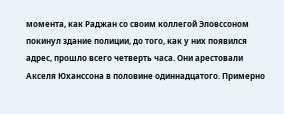момента, как Раджан со своим коллегой Эловссоном покинул здание полиции, до того, как у них появился адрес, прошло всего четверть часа. Они арестовали Акселя Юханссона в половине одиннадцатого. Примерно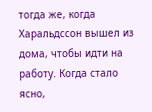тогда же, когда Харальдссон вышел из дома, чтобы идти на работу. Когда стало ясно,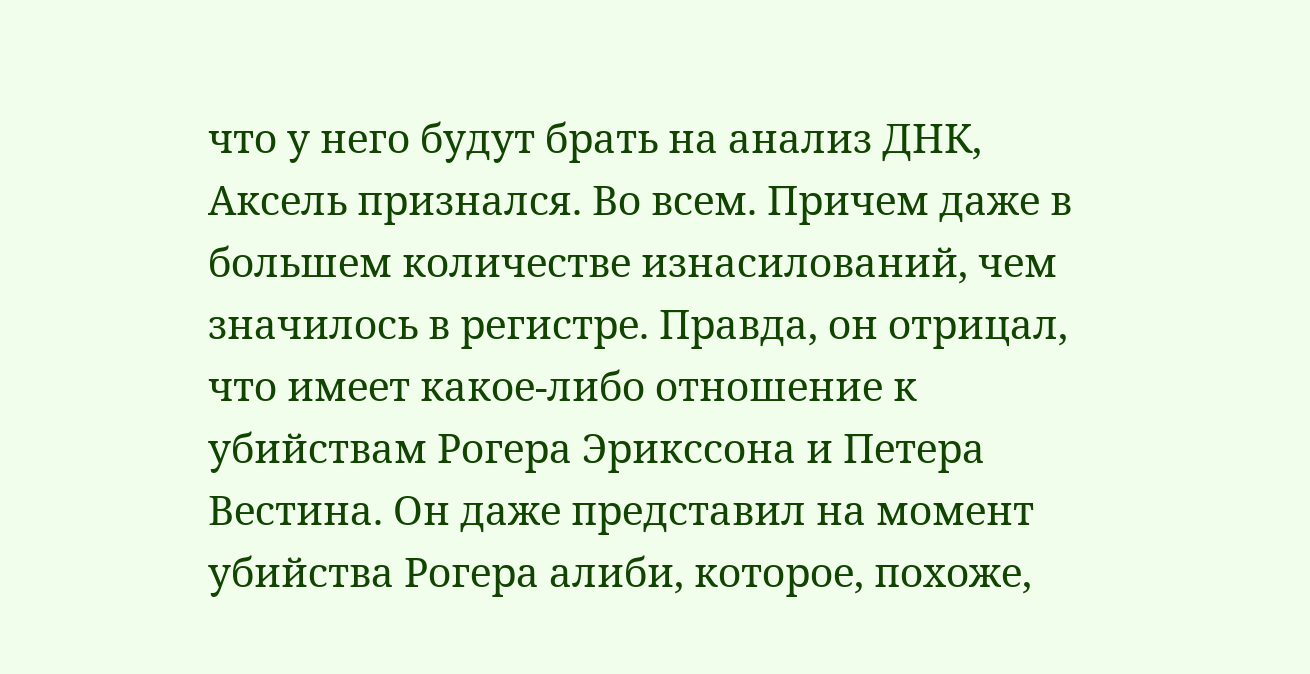что у него будут брать на анализ ДНК, Аксель признался. Во всем. Причем даже в большем количестве изнасилований, чем значилось в регистре. Правда, он отрицал, что имеет какое-либо отношение к убийствам Рогера Эрикссона и Петера Вестина. Он даже представил на момент убийства Рогера алиби, которое, похоже,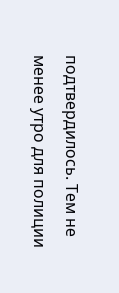подтвердилось. Тем не менее утро для полиции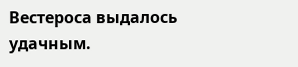Вестероса выдалось удачным.